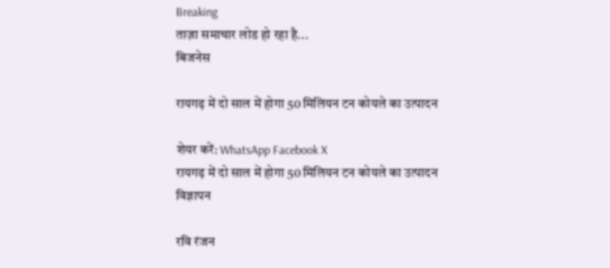Breaking
ताज़ा समाचार लोड हो रहा है...
बिजनेस

रायगढ़ में दो साल में होगा 50 मिलियन टन कोयले का उत्पादन

शेयर करें: WhatsApp Facebook X
रायगढ़ में दो साल में होगा 50 मिलियन टन कोयले का उत्पादन
विज्ञापन

रवि रंजन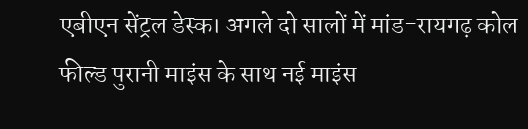एबीएन सेंट्रल डेस्क। अगले दो सालों में मांड-रायगढ़ कोल फील्ड पुरानी माइंस के साथ नई माइंस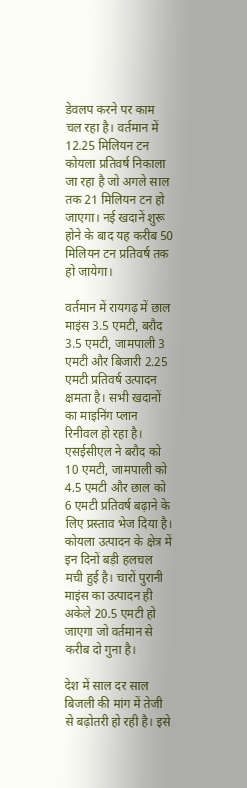डेवलप करने पर काम चल रहा है। वर्तमान में 12.25 मिलियन टन कोयला प्रतिवर्ष निकाला जा रहा है जो अगले साल तक 21 मिलियन टन हो जाएगा। नई खदानें शुरू होने के बाद यह करीब 50 मिलियन टन प्रतिवर्ष तक हो जायेगा।

वर्तमान में रायगढ़ में छाल माइंस 3.5 एमटी, बरौद 3.5 एमटी, जामपाली 3 एमटी और बिजारी 2.25 एमटी प्रतिवर्ष उत्पादन क्षमता है। सभी खदानों का माइनिंग प्लान रिनीवल हो रहा है। एसईसीएल ने बरौद को 10 एमटी, जामपाली को 4.5 एमटी और छाल को 6 एमटी प्रतिवर्ष बढ़ाने के लिए प्रस्ताव भेज दिया है। कोयला उत्पादन के क्षेत्र में इन दिनों बड़ी हलचल मची हुई है। चारों पुरानी माइंस का उत्पादन ही अकेले 20.5 एमटी हो जाएगा जो वर्तमान से करीब दो गुना है।

देश में साल दर साल बिजली की मांग में तेजी से बढ़ोतरी हो रही है। इसे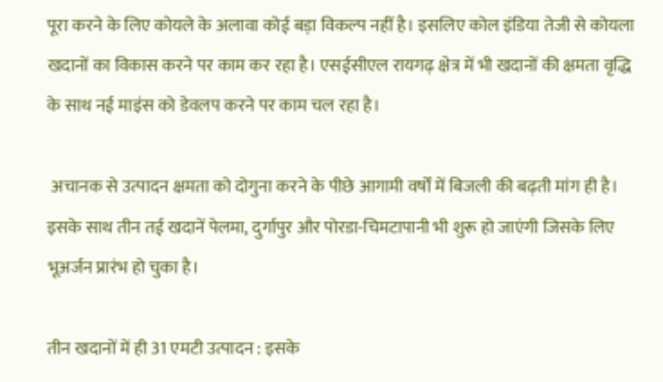पूरा करने के लिए कोयले के अलावा कोई बड़ा विकल्प नहीं है। इसलिए कोल इंडिया तेजी से कोयला खदानों का विकास करने पर काम कर रहा है। एसईसीएल रायगढ़ क्षेत्र में भी खदानों की क्षमता वृद्धि के साथ नई माइंस को डेवलप करने पर काम चल रहा है।

 अचानक से उत्पादन क्षमता को दोगुना करने के पीछे आगामी वर्षों में बिजली की बढ़ती मांग ही है। इसके साथ तीन तई खदानें पेलमा, दुर्गापुर और पोरडा-चिमटापानी भी शुरू हो जाएंगी जिसके लिए भूअर्जन प्रारंभ हो चुका है।

तीन खदानों में ही 31 एमटी उत्पादन : इसके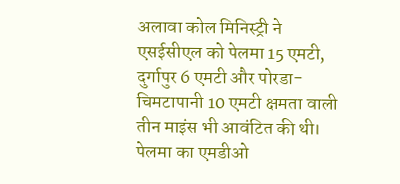अलावा कोल मिनिस्ट्री ने एसईसीएल को पेलमा 15 एमटी, दुर्गापुर 6 एमटी और पोरडा-चिमटापानी 10 एमटी क्षमता वाली तीन माइंस भी आवंटित की थी। पेलमा का एमडीओ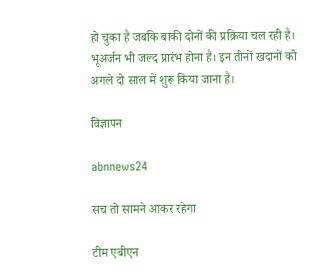हो चुका है जबकि बाकी दोनों की प्रक्रिया चल रही है। भूअर्जन भी जल्द प्रारंभ होना है। इन तीनों खदानों को अगले दो साल में शुरू किया जाना है।

विज्ञापन

abnnews24

सच तो सामने आकर रहेगा

टीम एबीएन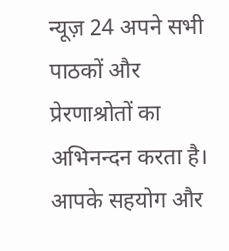न्यूज़ 24 अपने सभी पाठकों और प्रेरणाश्रोतों का अभिनन्दन करता है। आपके सहयोग और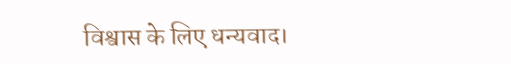विश्वास के लिए धन्यवाद।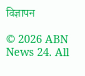विज्ञापन

© 2026 ABN News 24. All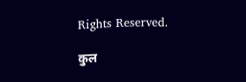Rights Reserved.

कुल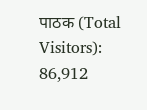पाठक (Total Visitors): 86,912